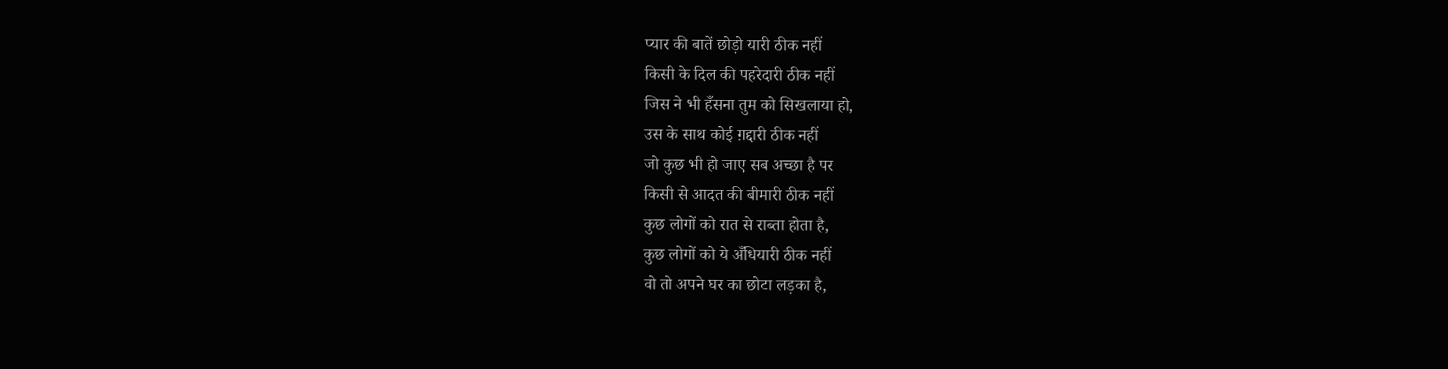प्यार की बातें छोड़ो यारी ठीक नहीं
किसी के दिल की पहरेदारी ठीक नहीं
जिस ने भी हँसना तुम को सिखलाया हो,
उस के साथ कोई ग़द्दारी ठीक नहीं
जो कुछ भी हो जाए सब अच्छा है पर
किसी से आदत की बीमारी ठीक नहीं
कुछ लोगों को रात से राब्ता होता है,
कुछ लोगों को ये अँधियारी ठीक नहीं
वो तो अपने घर का छोटा लड़का है,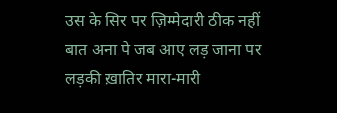उस के सिर पर ज़िम्मेदारी ठीक नहीं
बात अना पे जब आए लड़ जाना पर
लड़की ख़ातिर मारा-मारी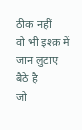ठीक नहीं
वो भी इश्क़ में जान लुटाए बैठे है
जो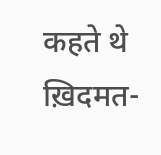कहते थे ख़िदमत-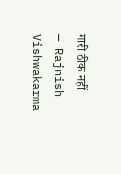गारी ठीक नहीं
— Rajnish Vishwakarma